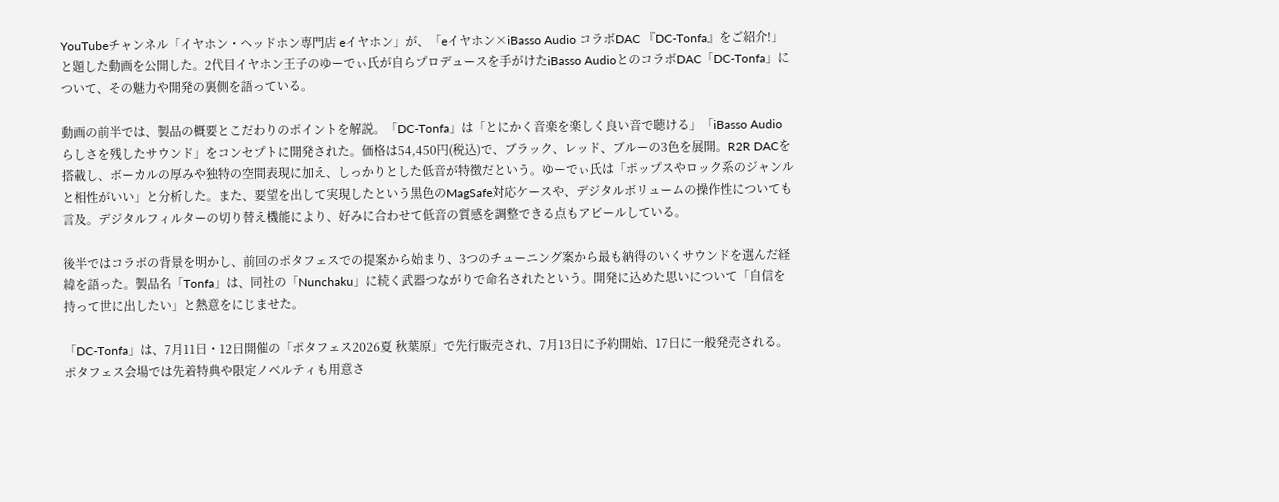YouTubeチャンネル「イヤホン・ヘッドホン専門店 eイヤホン」が、「eイヤホン×iBasso Audio コラボDAC 『DC-Tonfa』をご紹介!」と題した動画を公開した。2代目イヤホン王子のゆーでぃ氏が自らプロデュースを手がけたiBasso AudioとのコラボDAC「DC-Tonfa」について、その魅力や開発の裏側を語っている。

動画の前半では、製品の概要とこだわりのポイントを解説。「DC-Tonfa」は「とにかく音楽を楽しく良い音で聴ける」「iBasso Audioらしさを残したサウンド」をコンセプトに開発された。価格は54,450円(税込)で、ブラック、レッド、ブルーの3色を展開。R2R DACを搭載し、ボーカルの厚みや独特の空間表現に加え、しっかりとした低音が特徴だという。ゆーでぃ氏は「ポップスやロック系のジャンルと相性がいい」と分析した。また、要望を出して実現したという黒色のMagSafe対応ケースや、デジタルボリュームの操作性についても言及。デジタルフィルターの切り替え機能により、好みに合わせて低音の質感を調整できる点もアピールしている。

後半ではコラボの背景を明かし、前回のポタフェスでの提案から始まり、3つのチューニング案から最も納得のいくサウンドを選んだ経緯を語った。製品名「Tonfa」は、同社の「Nunchaku」に続く武器つながりで命名されたという。開発に込めた思いについて「自信を持って世に出したい」と熱意をにじませた。

「DC-Tonfa」は、7月11日・12日開催の「ポタフェス2026夏 秋葉原」で先行販売され、7月13日に予約開始、17日に一般発売される。ポタフェス会場では先着特典や限定ノベルティも用意さ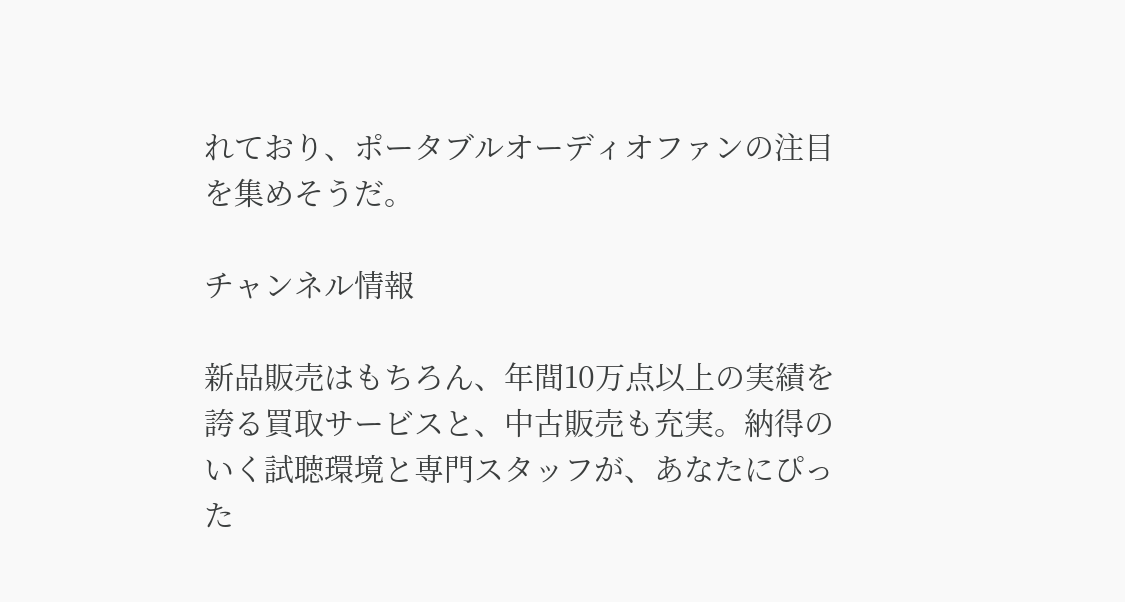れており、ポータブルオーディオファンの注目を集めそうだ。

チャンネル情報

新品販売はもちろん、年間10万点以上の実績を誇る買取サービスと、中古販売も充実。納得のいく試聴環境と専門スタッフが、あなたにぴった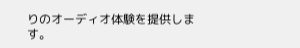りのオーディオ体験を提供します。